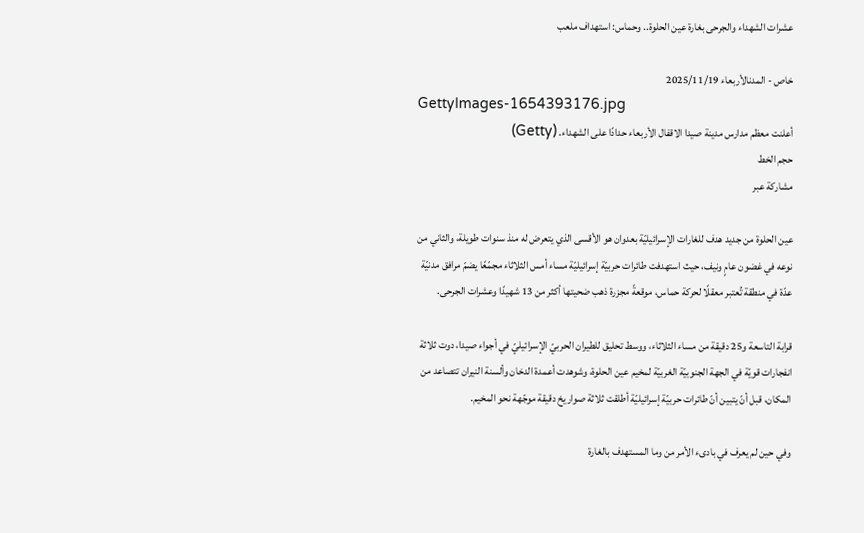عشرات الشهداء والجرحى بغارة عين الحلوة.. وحماس: استهداف ملعب

خاص - المدنالأربعاء 2025/11/19
GettyImages-1654393176.jpg
أعلنت معظم مدارس مدينة صيدا الاقفال الأربعاء حدادًا على الشهداء. (Getty)
حجم الخط
مشاركة عبر

عين الحلوة من جديد هدف للغارات الإسرائيليّة بعدوان هو الأقسى الذي يتعرض له منذ سنوات طويلة، والثاني من نوعه في غضون عامٍ ونيف، حيث استهدفت طائرات حربيّة إسرائيليّة مساء أمس الثلاثاء مجمّعًا يضمّ مرافق مدنيّة عدّة في منطقة تُعتبر معقلًا لحركة حماس، موقعةً مجزرة ذهب ضحيتها أكثر من 13 شهيدًا وعشرات الجرحى.

قرابة التاسعة و25 دقيقة من مساء الثلاثاء، ووسط تحليق للطيران الحربيّ الإسرائيليّ في أجواء صيدا، دوت ثلاثة انفجارات قويّة في الجهة الجنوبيّة الغربيّة لمخيم عين الحلوة، وشوهدت أعمدة الدخان وألسنة النيران تتصاعد من المكان، قبل أنّ يتبين أنّ طائرات حربيّة إسرائيليّة أطلقت ثلاثة صواريخ دقيقة موجّهة نحو المخيم.

وفي حين لم يعرف في بادىء الأمر من وما المستهدف بالغارة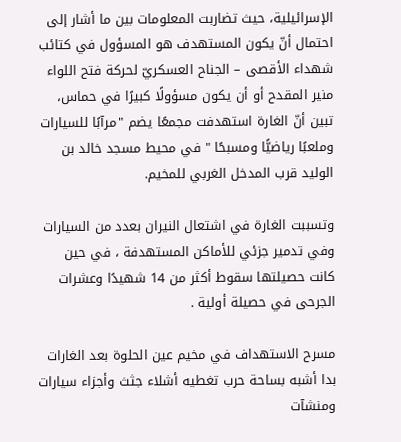الإسرائيلية، حيث تضاربت المعلومات بين ما أشار إلى احتمال أنّ يكون المستهدف هو المسؤول في كتائب شهداء الأقصى – الجناح العسكريّ لحركة فتح اللواء منير المقدح أو أن يكون مسؤولًا كبيرًا في حماس، تبين أنّ الغارة استهدفت مجمعًا يضم "مرآبًا للسيارات وملعبًا رياضيًّا ومسبحًا " في محيط مسجد خالد بن الوليد قرب المدخل الغربي للمخيم.

وتسببت الغارة في اشتعال النيران بعدد من السيارات وفي تدمير جزئي للأماكن المستهدفة ، في حين كانت حصيلتها سقوط أكثر من 14 شهيدًا وعشرات الجرحى في حصيلة أولية .

مسرح الاستهداف في مخيم عين الحلوة بعد الغارات بدا أشبه بساحة حرب تغطيه أشلاء جثث وأجزاء سيارات ومنشآت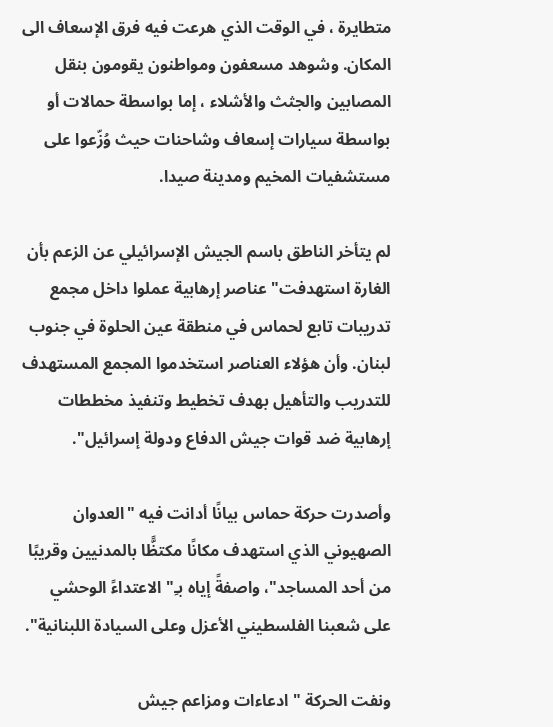متطايرة ، في الوقت الذي هرعت فيه فرق الإسعاف الى المكان. وشوهد مسعفون ومواطنون يقومون بنقل المصابين والجثث والأشلاء ، إما بواسطة حمالات أو بواسطة سيارات إسعاف وشاحنات حيث وُزّعوا على مستشفيات المخيم ومدينة صيدا.

لم يتأخر الناطق باسم الجيش الإسرائيلي عن الزعم بأن الغارة استهدفت" عناصر إرهابية عملوا داخل مجمع تدريبات تابع لحماس في منطقة عين الحلوة في جنوب لبنان. وأن هؤلاء العناصر استخدموا المجمع المستهدف للتدريب والتأهيل بهدف تخطيط وتنفيذ مخططات إرهابية ضد قوات جيش الدفاع ودولة إسرائيل".

وأصدرت حركة حماس بيانًا أدانت فيه "العدوان الصهيوني الذي استهدف مكانًا مكتظًّا بالمدنيين وقريبًا من أحد المساجد"، واصفةً إياه بـِ"الاعتداءً الوحشي على شعبنا الفلسطيني الأعزل وعلى السيادة اللبنانية".

ونفت الحركة "ادعاءات ومزاعم جيش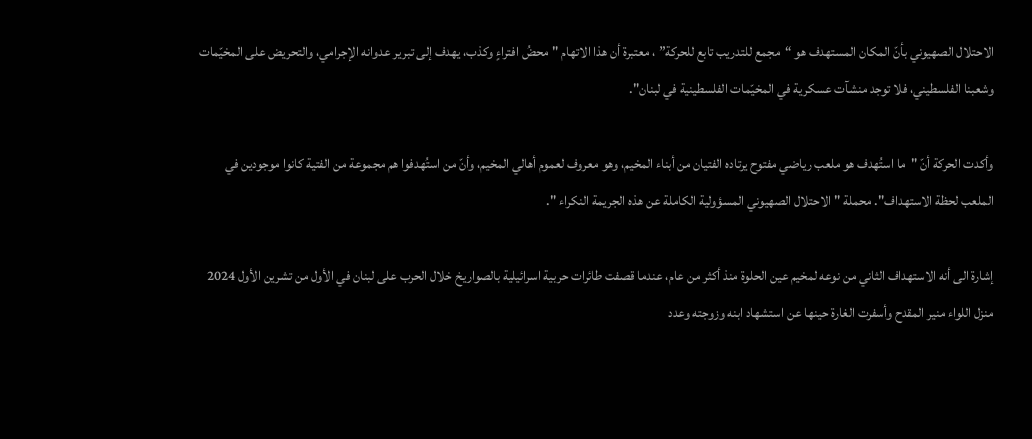الاحتلال الصهيوني بأنّ المكان المستهدف هو “مجمع للتدريب تابع للحركة” ، معتبرة أن هذا الاتهام "محضُ افتراءٍ وكذب، يهدف إلى تبرير عدوانه الإجرامي، والتحريض على المخيّمات وشعبنا الفلسطيني، فلا توجد منشآت عسكرية في المخيّمات الفلسطينية في لبنان".

وأكدت الحركة أنّ "ما استُهدف هو ملعب رياضي مفتوح يرتاده الفتيان من أبناء المخيم، وهو معروف لعموم أهالي المخيم، وأنّ من استُهدفوا هم مجموعة من الفتية كانوا موجودين في الملعب لحظة الاستهداف". محملة "الاحتلال الصهيوني المسؤولية الكاملة عن هذه الجريمة النكراء ".

إشارة الى أنه الاستهداف الثاني من نوعه لمخيم عين الحلوة منذ أكثر من عام، عندما قصفت طائرات حربية اسرائيلية بالصواريخ خلال الحرب على لبنان في الأول من تشرين الأول 2024 منزل اللواء منير المقدح وأسفرت الغارة حينها عن استشهاد ابنه وزوجته وعدد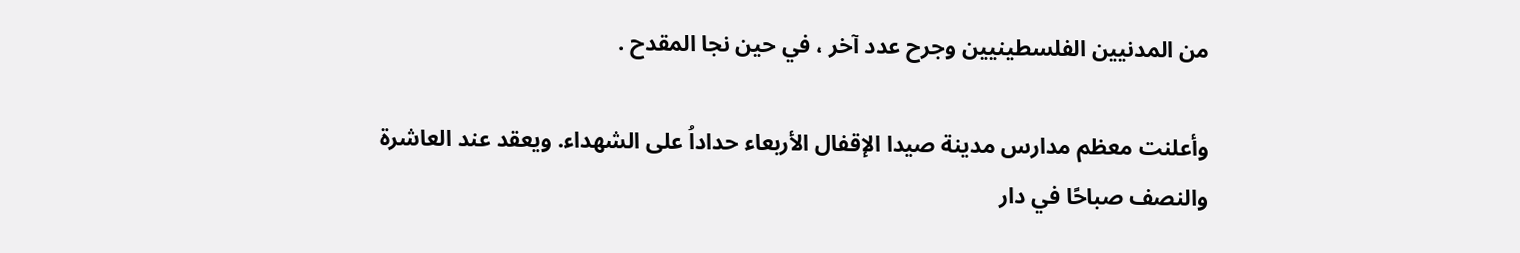من المدنيين الفلسطينيين وجرح عدد آخر ، في حين نجا المقدح .

وأعلنت معظم مدارس مدينة صيدا الإقفال الأربعاء حداداُ على الشهداء. ويعقد عند العاشرة والنصف صباحًا في دار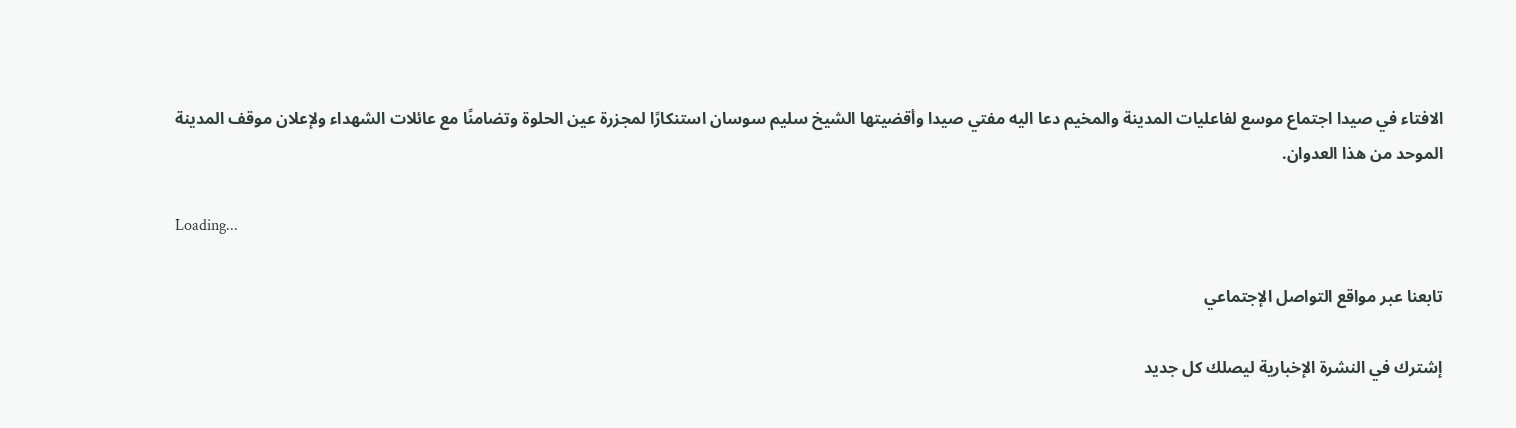الافتاء في صيدا اجتماع موسع لفاعليات المدينة والمخيم دعا اليه مفتي صيدا وأقضيتها الشيخ سليم سوسان استنكارًا لمجزرة عين الحلوة وتضامنًا مع عائلات الشهداء ولإعلان موقف المدينة الموحد من هذا العدوان.

Loading...

تابعنا عبر مواقع التواصل الإجتماعي

إشترك في النشرة الإخبارية ليصلك كل جديد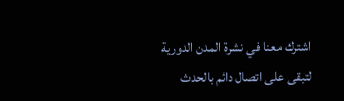اشترك معنا في نشرة المدن الدورية لتبقى على اتصال دائم بالحدث